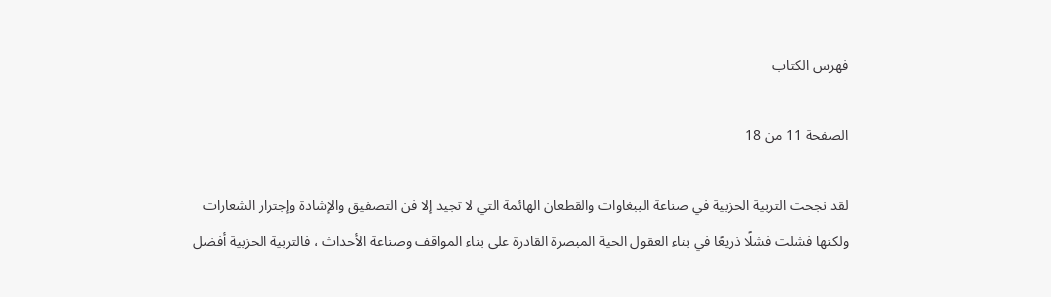فهرس الكتاب

الصفحة 11 من 18

لقد نجحت التربية الحزبية في صناعة الببغاوات والقطعان الهائمة التي لا تجيد إلا فن التصفيق والإشادة وإجترار الشعارات ولكنها فشلت فشلًا ذريعًا في بناء العقول الحية المبصرة القادرة على بناء المواقف وصناعة الأحداث ، فالتربية الحزبية أفضل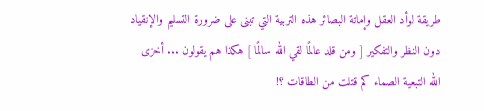طريقة لوأد العقل وإماتة البصائر هذه التربية التي تبنى على ضرورة التسليم والإنقياد دون النظر والتفكير [ ومن قلد عالمًا لقي الله سالمًا ] هكذا هم يقولون ... أخزى الله التبعية الصماء كم قتلت من الطاقات ؟!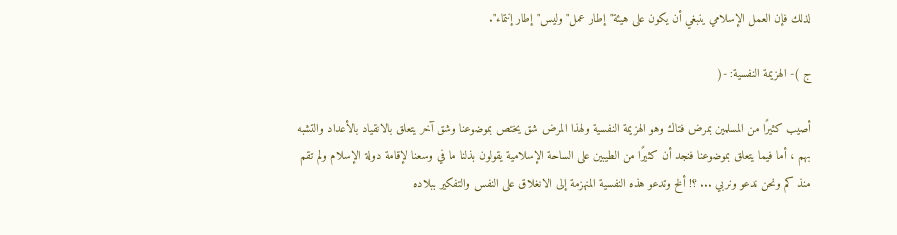لذلك فإن العمل الإسلامي ينبغي أن يكون على هيئة"إطار عمل"وليس"إطار إنتماء".

ج )- الهزيمة النفسية: -(

أصيب كثيرًا من المسلمين بمرض فتاك وهو الهزيمة النفسية ولهذا المرض شق يختص بموضوعنا وشق آخر يتعلق بالانقياد بالأعداد والتشبه بهم ، أما فيما يتعلق بموضوعنا فنجد أن كثيرًا من الطيبين على الساحة الإسلامية يقولون بذلنا ما في وسعنا لإقامة دولة الإسلام ولم تقم منذ كم ونحن ندعو ونربي ... ؟! ألخ وتدعو هذه النفسية المنهزمة إلى الانغلاق على النفس والتفكير ببلاده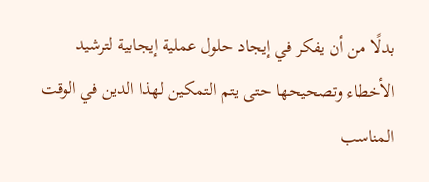بدلًا من أن يفكر في إيجاد حلول عملية إيجابية لترشيد الأخطاء وتصحيحها حتى يتم التمكين لهذا الدين في الوقت المناسب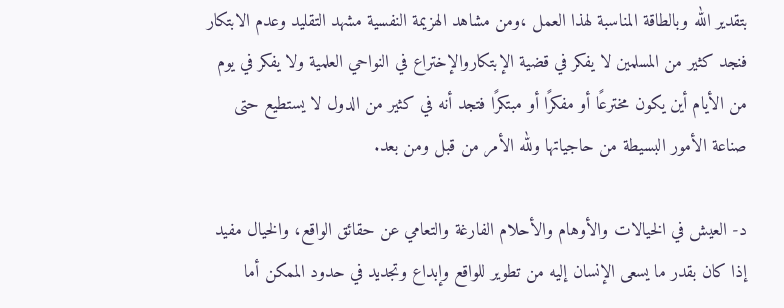بتقدير الله وبالطاقة المناسبة لهذا العمل ،ومن مشاهد الهزيمة النفسية مشهد التقليد وعدم الابتكار فنجد كثير من المسلمين لا يفكر في قضية الإبتكاروالإختراع في النواحي العلمية ولا يفكر في يوم من الأيام أين يكون مخترعًا أو مفكرًا أو مبتكرًا فتجد أنه في كثير من الدول لا يستطيع حتى صناعة الأمور البسيطة من حاجياتها ولله الأمر من قبل ومن بعد.

د- العيش في الخيالات والأوهام والأحلام الفارغة والتعامي عن حقائق الواقع، والخيال مفيد إذا كان بقدر ما يسعى الإنسان إليه من تطوير للواقع وإبداع وتجديد في حدود الممكن أما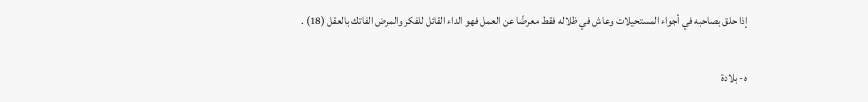إذا حلق بصاحبه في أجواء المستحيلات وعاش في ظلاله فقط معرضًا عن العمل فهو الداء القائل للفكر والمرض الفاتك بالعقل (18) .

ه- بلادة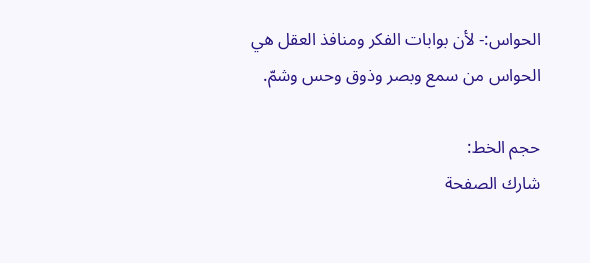الحواس:- لأن بوابات الفكر ومنافذ العقل هي الحواس من سمع وبصر وذوق وحس وشمّ.

حجم الخط:
شارك الصفحة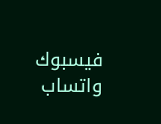فيسبوك واتساب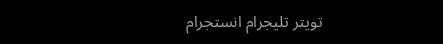تويتر تليجرام انستجرام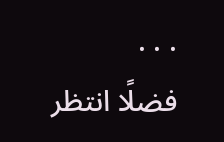. . .
فضلًا انتظر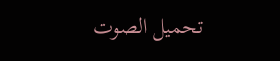تحميل الصوت